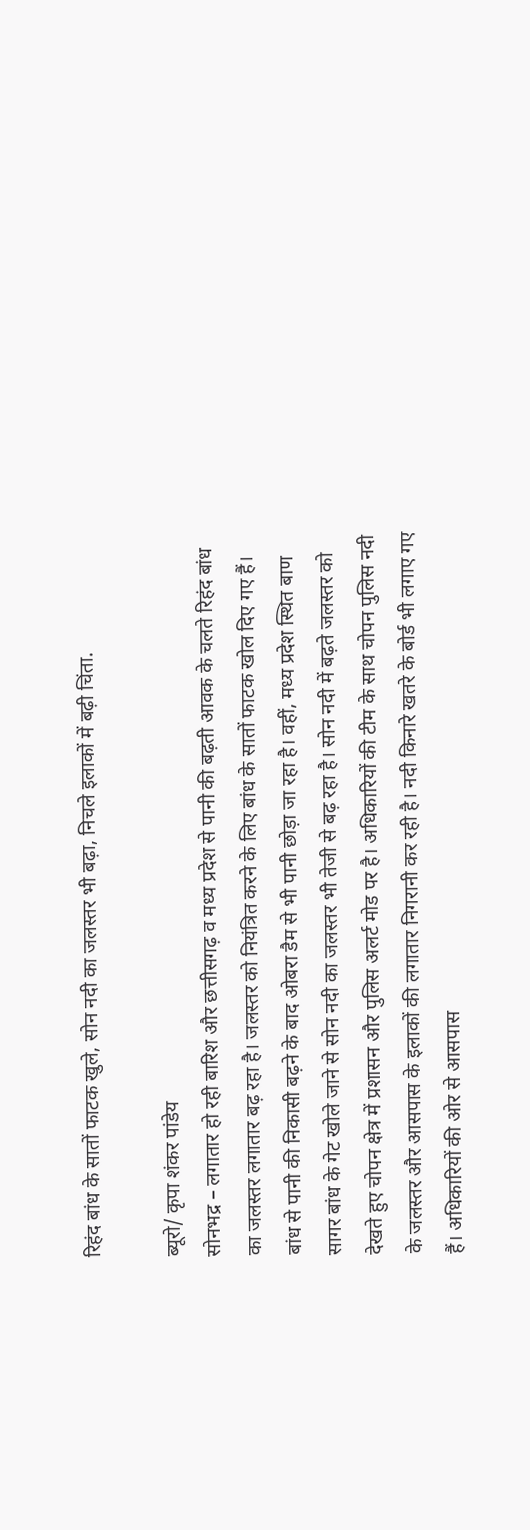रिहंद बांध के सातों फाटक खुले, सोन नदी का जलस्तर भी बढ़ा, निचले इलाकों में बढ़ी चिंता.

ब्यूरो/ कृपा शंकर पांडेय
सोनभद्र – लगातार हो रही बारिश और छत्तीसगढ़ व मध्य प्रदेश से पानी की बढ़ती आवक के चलते रिहंद बांध का जलस्तर लगातार बढ़ रहा है। जलस्तर को नियंत्रित करने के लिए बांध के सातों फाटक खोल दिए गए हैं। बांध से पानी की निकासी बढ़ने के बाद ओबरा डैम से भी पानी छोड़ा जा रहा है। वहीं, मध्य प्रदेश स्थित बाण सागर बांध के गेट खोले जाने से सोन नदी का जलस्तर भी तेजी से बढ़ रहा है। सोन नदी में बढ़ते जलस्तर को देखते हुए चोपन क्षेत्र में प्रशासन और पुलिस अलर्ट मोड पर है। अधिकारियों की टीम के साथ चोपन पुलिस नदी के जलस्तर और आसपास के इलाकों की लगातार निगरानी कर रही है। नदी किनारे खतरे के बोर्ड भी लगाए गए हैं। अधिकारियों की ओर से आसपास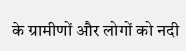के ग्रामीणों और लोगों को नदी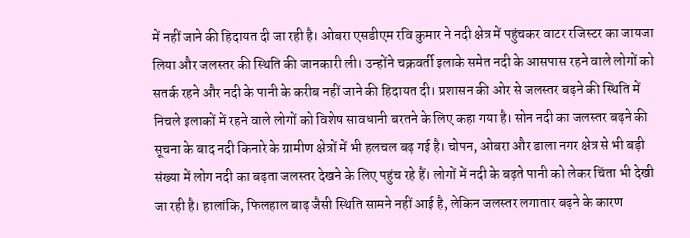में नहीं जाने की हिदायत दी जा रही है। ओबरा एसडीएम रवि कुमार ने नदी क्षेत्र में पहुंचकर वाटर रजिस्टर का जायजा लिया और जलस्तर की स्थिति की जानकारी ली। उन्होंने चक्रवर्ती इलाके समेत नदी के आसपास रहने वाले लोगों को सतर्क रहने और नदी के पानी के करीब नहीं जाने की हिदायत दी। प्रशासन की ओर से जलस्तर बढ़ने की स्थिति में निचले इलाकों में रहने वाले लोगों को विशेष सावधानी बरतने के लिए कहा गया है। सोन नदी का जलस्तर बढ़ने की सूचना के बाद नदी किनारे के ग्रामीण क्षेत्रों में भी हलचल बढ़ गई है। चोपन, ओबरा और डाला नगर क्षेत्र से भी बड़ी संख्या में लोग नदी का बढ़ता जलस्तर देखने के लिए पहुंच रहे हैं। लोगों में नदी के बढ़ते पानी को लेकर चिंता भी देखी जा रही है। हालांकि, फिलहाल बाढ़ जैसी स्थिति सामने नहीं आई है, लेकिन जलस्तर लगातार बढ़ने के कारण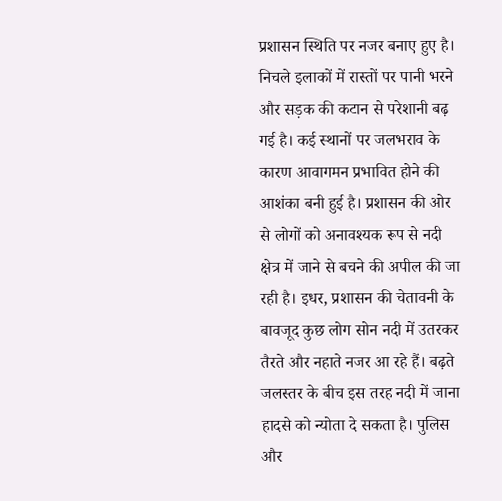प्रशासन स्थिति पर नजर बनाए हुए है। निचले इलाकों में रास्तों पर पानी भरने और सड़क की कटान से परेशानी बढ़ गई है। कई स्थानों पर जलभराव के कारण आवागमन प्रभावित होने की आशंका बनी हुई है। प्रशासन की ओर से लोगों को अनावश्यक रूप से नदी क्षेत्र में जाने से बचने की अपील की जा रही है। इधर, प्रशासन की चेतावनी के बावजूद कुछ लोग सोन नदी में उतरकर तैरते और नहाते नजर आ रहे हैं। बढ़ते जलस्तर के बीच इस तरह नदी में जाना हादसे को न्योता दे सकता है। पुलिस और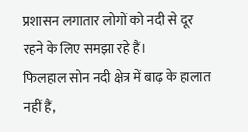प्रशासन लगातार लोगों को नदी से दूर रहने के लिए समझा रहे हैं।
फिलहाल सोन नदी क्षेत्र में बाढ़ के हालात नहीं हैं,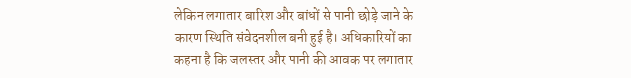लेकिन लगातार बारिश और बांधों से पानी छोड़े जाने के कारण स्थिति संवेदनशील बनी हुई है। अधिकारियों का कहना है कि जलस्तर और पानी की आवक पर लगातार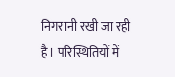निगरानी रखी जा रही है। परिस्थितियों में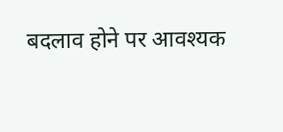बदलाव होने पर आवश्यक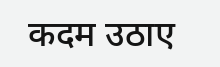कदम उठाए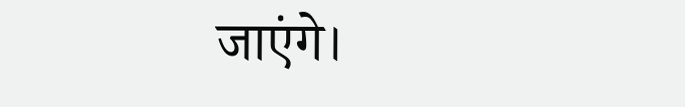जाएंगे।